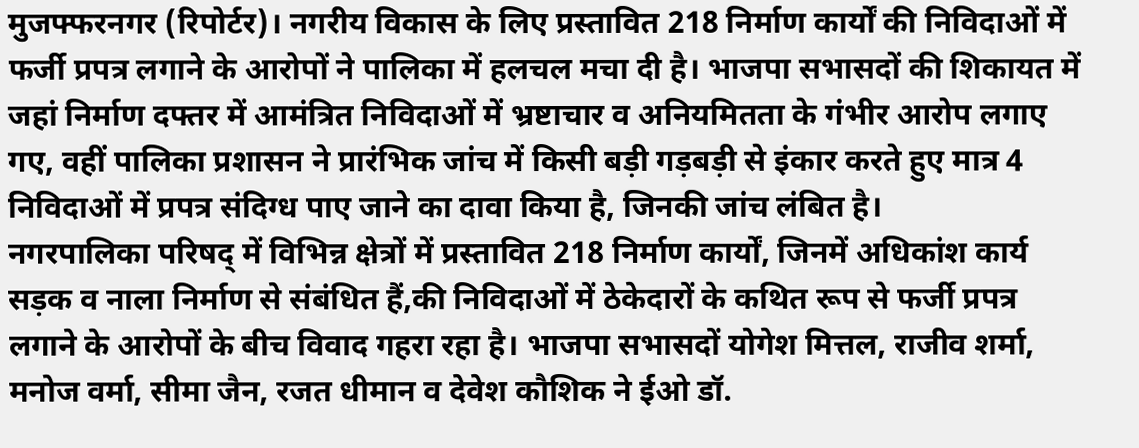मुजफ्फरनगर (रिपोर्टर)। नगरीय विकास के लिए प्रस्तावित 218 निर्माण कार्यों की निविदाओं में फर्जी प्रपत्र लगाने के आरोपों ने पालिका में हलचल मचा दी है। भाजपा सभासदों की शिकायत में जहां निर्माण दफ्तर में आमंत्रित निविदाओं में भ्रष्टाचार व अनियमितता के गंभीर आरोप लगाए गए, वहीं पालिका प्रशासन ने प्रारंभिक जांच में किसी बड़ी गड़बड़ी से इंकार करते हुए मात्र 4 निविदाओं में प्रपत्र संदिग्ध पाए जाने का दावा किया है, जिनकी जांच लंबित है।
नगरपालिका परिषद् में विभिन्न क्षेत्रों में प्रस्तावित 218 निर्माण कार्यों, जिनमें अधिकांश कार्य सड़क व नाला निर्माण से संबंधित हैं,की निविदाओं में ठेकेदारों के कथित रूप से फर्जी प्रपत्र लगाने के आरोपों के बीच विवाद गहरा रहा है। भाजपा सभासदों योगेश मित्तल, राजीव शर्मा, मनोज वर्मा, सीमा जैन, रजत धीमान व देवेश कौशिक ने ईओ डॉ.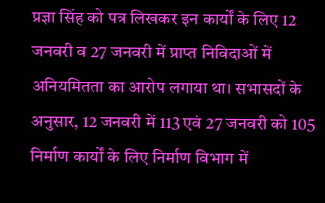प्रज्ञा सिंह को पत्र लिखकर इन कार्यों के लिए 12 जनवरी व 27 जनवरी में प्राप्त निविदाओं में अनियमितता का आरोप लगाया था। सभासदों के अनुसार, 12 जनवरी में 113 एवं 27 जनवरी को 105 निर्माण कार्यों के लिए निर्माण विभाग में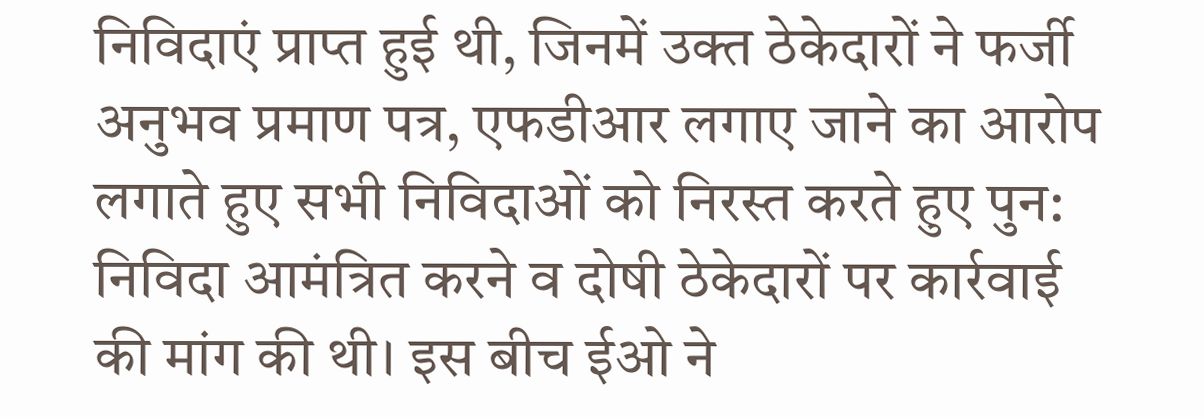निविदाएं प्राप्त हुई थी, जिनमें उक्त ठेकेदारों ने फर्जी अनुभव प्रमाण पत्र, एफडीआर लगाए जाने का आरोप लगाते हुए सभी निविदाओं को निरस्त करते हुए पुन: निविदा आमंत्रित करने व दोषी ठेकेदारों पर कार्रवाई की मांग की थी। इस बीच ईओ ने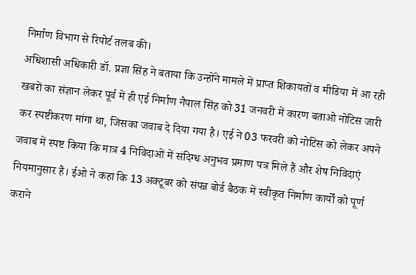निर्माण विभाग से रिपोर्ट तलब की।
अधिशासी अधिकारी डॉ. प्रज्ञा सिंह ने बताया कि उन्होंने मामले में प्राप्त शिकायतों व मीडिया में आ रही खबरों का संज्ञान लेकर पूर्व में ही एई निर्माण नैपाल सिंह को 31 जनवरी में कारण बताओ नोटिस जारी कर स्पष्टीकरण मांगा था, जिसका जवाब दे दिया गया है। एई ने 03 फरवरी को नोटिस को लेकर अपने जवाब में स्पष्ट किया कि मात्र 4 निविदाओं में संदिग्ध अनुभव प्रमाण पत्र मिले हैं और शेष निविदाएं नियमानुसार हैं। ईओ ने कहा कि 13 अक्टूबर को संपन्न बोर्ड बैठक में स्वीकृत निर्माण कार्यों को पूर्ण कराने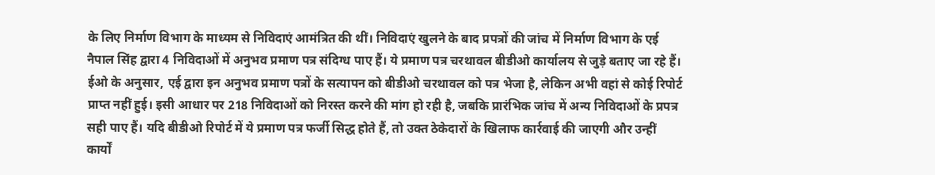के लिए निर्माण विभाग के माध्यम से निविदाएं आमंत्रित की थीं। निविदाएं खुलने के बाद प्रपत्रों की जांच में निर्माण विभाग के एई नैपाल सिंह द्वारा 4 निविदाओं में अनुभव प्रमाण पत्र संदिग्ध पाए हैं। ये प्रमाण पत्र चरथावल बीडीओ कार्यालय से जुड़े बताए जा रहे हैं। ईओ के अनुसार, एई द्वारा इन अनुभव प्रमाण पत्रों के सत्यापन को बीडीओ चरथावल को पत्र भेजा है, लेकिन अभी वहां से कोई रिपोर्ट प्राप्त नहीं हुई। इसी आधार पर 218 निविदाओं को निरस्त करने की मांग हो रही है, जबकि प्रारंभिक जांच में अन्य निविदाओं के प्रपत्र सही पाए हैं। यदि बीडीओ रिपोर्ट में ये प्रमाण पत्र फर्जी सिद्ध होते हैं, तो उक्त ठेकेदारों के खिलाफ कार्रवाई की जाएगी और उन्हीं कार्यों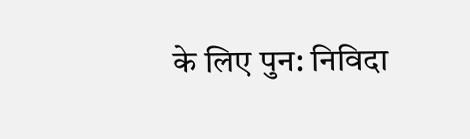के लिए पुन: निविदा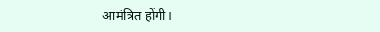आमंत्रित होंगी।